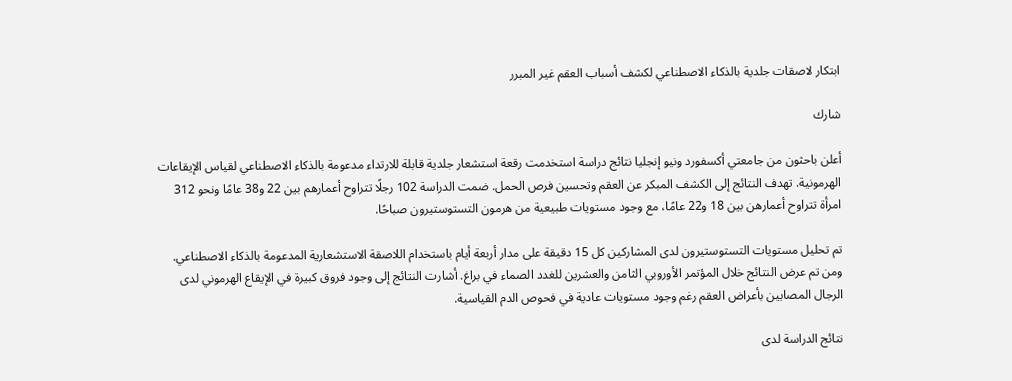ابتكار لاصقات جلدية بالذكاء الاصطناعي لكشف أسباب العقم غير المبرر

شارك

أعلن باحثون من جامعتي أكسفورد ونيو إنجليا نتائج دراسة استخدمت رقعة استشعار جلدية قابلة للارتداء مدعومة بالذكاء الاصطناعي لقياس الإيقاعات الهرمونية. تهدف النتائج إلى الكشف المبكر عن العقم وتحسين فرص الحمل. ضمت الدراسة 102 رجلًا تتراوح أعمارهم بين 22 و38 عامًا ونحو 312 امرأة تتراوح أعمارهن بين 18 و22 عامًا، مع وجود مستويات طبيعية من هرمون التستوستيرون صباحًا.

تم تحليل مستويات التستوستيرون لدى المشاركين كل 15 دقيقة على مدار أربعة أيام باستخدام اللاصقة الاستشعارية المدعومة بالذكاء الاصطناعي. ومن تم عرض النتائج خلال المؤتمر الأوروبي الثامن والعشرين للغدد الصماء في براغ. أشارت النتائج إلى وجود فروق كبيرة في الإيقاع الهرموني لدى الرجال المصابين بأعراض العقم رغم وجود مستويات عادية في فحوص الدم القياسية.

نتائج الدراسة لدى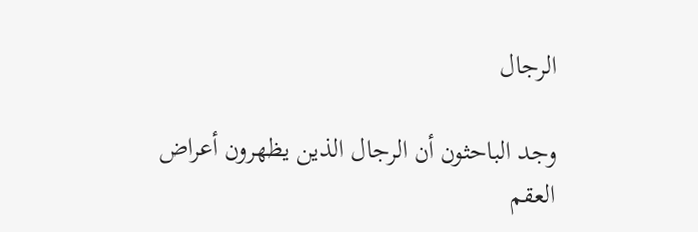الرجال

وجد الباحثون أن الرجال الذين يظهرون أعراض العقم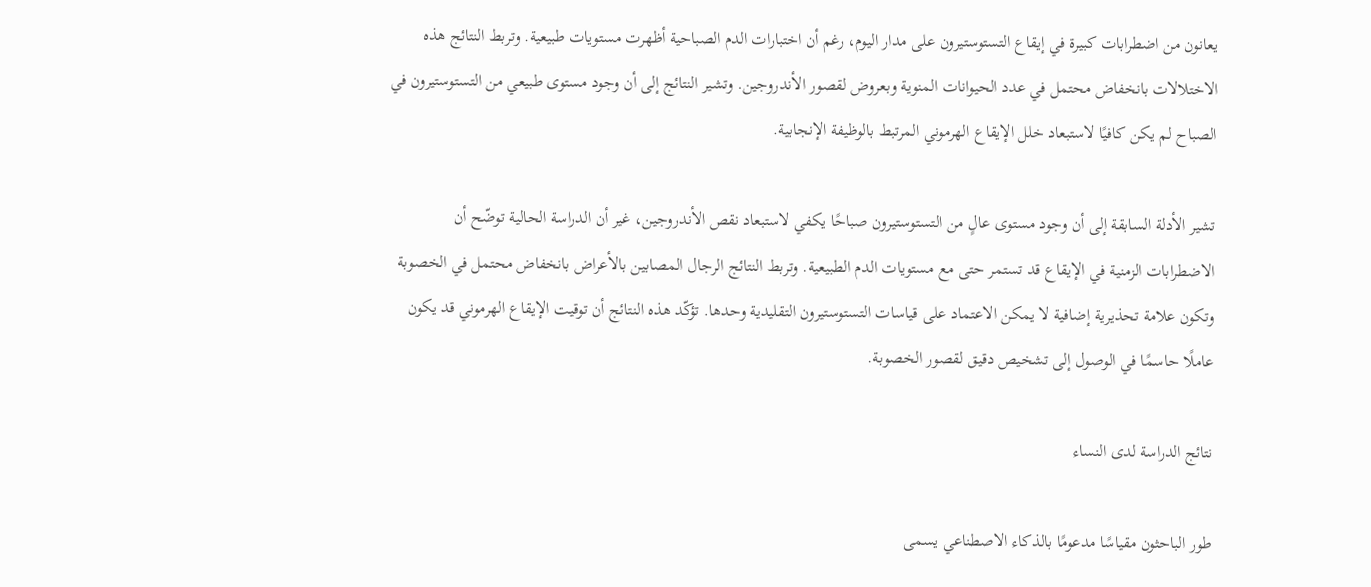يعانون من اضطرابات كبيرة في إيقاع التستوستيرون على مدار اليوم، رغم أن اختبارات الدم الصباحية أظهرت مستويات طبيعية. وتربط النتائج هذه الاختلالات بانخفاض محتمل في عدد الحيوانات المنوية وبعروض لقصور الأندروجين. وتشير النتائج إلى أن وجود مستوى طبيعي من التستوستيرون في الصباح لم يكن كافيًا لاستبعاد خلل الإيقاع الهرموني المرتبط بالوظيفة الإنجابية.

تشير الأدلة السابقة إلى أن وجود مستوى عالٍ من التستوستيرون صباحًا يكفي لاستبعاد نقص الأندروجين، غير أن الدراسة الحالية توضّح أن الاضطرابات الزمنية في الإيقاع قد تستمر حتى مع مستويات الدم الطبيعية. وتربط النتائج الرجال المصابين بالأعراض بانخفاض محتمل في الخصوبة وتكون علامة تحذيرية إضافية لا يمكن الاعتماد على قياسات التستوستيرون التقليدية وحدها. تؤكّد هذه النتائج أن توقيت الإيقاع الهرموني قد يكون عاملًا حاسمًا في الوصول إلى تشخيص دقيق لقصور الخصوبة.

نتائج الدراسة لدى النساء

طور الباحثون مقياسًا مدعومًا بالذكاء الاصطناعي يسمى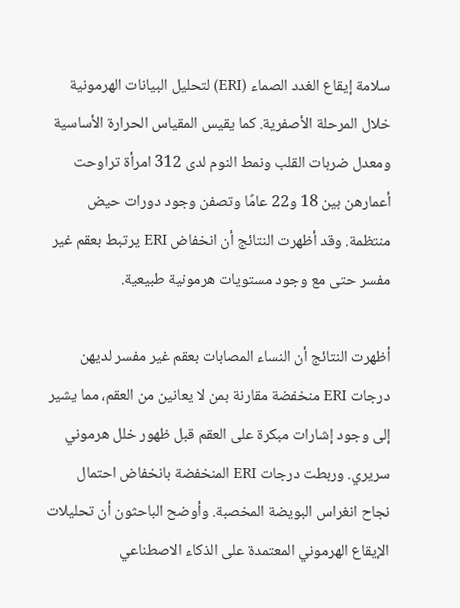سلامة إيقاع الغدد الصماء (ERI) لتحليل البيانات الهرمونية خلال المرحلة الأصفرية. كما يقيس المقياس الحرارة الأساسية ومعدل ضربات القلب ونمط النوم لدى 312 امرأة تراوحت أعمارهن بين 18 و22 عامًا وتصفن وجود دورات حيض منتظمة. وقد أظهرت النتائج أن انخفاض ERI يرتبط بعقم غير مفسر حتى مع وجود مستويات هرمونية طبيعية.

أظهرت النتائج أن النساء المصابات بعقم غير مفسر لديهن درجات ERI منخفضة مقارنة بمن لا يعانين من العقم، مما يشير إلى وجود إشارات مبكرة على العقم قبل ظهور خلل هرموني سريري. وربطت درجات ERI المنخفضة بانخفاض احتمال نجاح انغراس البويضة المخصبة. وأوضح الباحثون أن تحليلات الإيقاع الهرموني المعتمدة على الذكاء الاصطناعي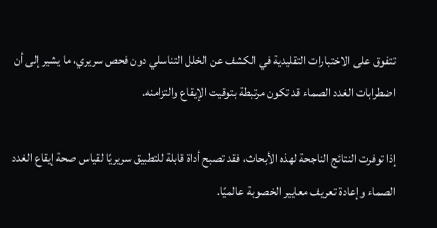تتفوق على الاختبارات التقليدية في الكشف عن الخلل التناسلي دون فحص سريري، ما يشير إلى أن اضطرابات الغدد الصماء قد تكون مرتبطة بتوقيت الإيقاع والتزامنه.

إذا توفرت النتائج الناجحة لهذه الأبحاث، فقد تصبح أداة قابلة للتطبيق سريريًا لقياس صحة إيقاع الغدد الصماء وإعادة تعريف معايير الخصوبة عالميًا.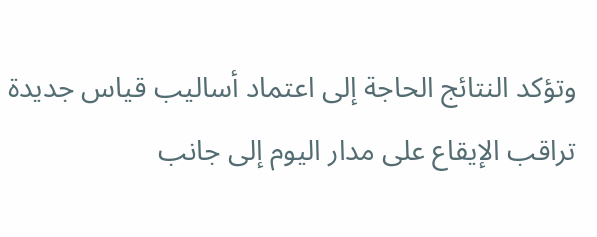وتؤكد النتائج الحاجة إلى اعتماد أساليب قياس جديدة تراقب الإيقاع على مدار اليوم إلى جانب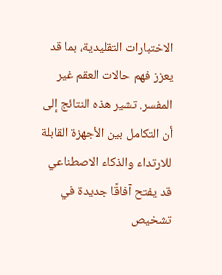الاختبارات التقليدية، بما قد يعزز فهم حالات العقم غير المفسر. تشير هذه النتائج إلى أن التكامل بين الأجهزة القابلة للارتداء والذكاء الاصطناعي قد يفتح آفاقًا جديدة في تشخيص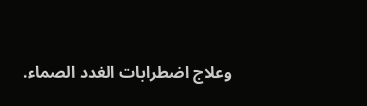وعلاج اضطرابات الغدد الصماء.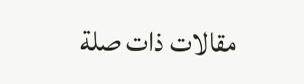مقالات ذات صلة